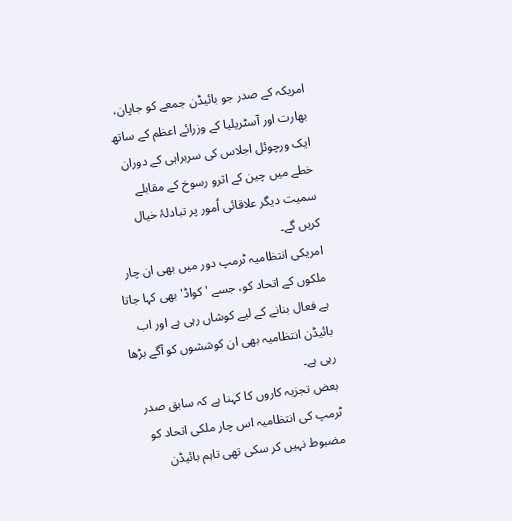امریکہ کے صدر جو بائیڈن جمعے کو جاپان، بھارت اور آسٹریلیا کے وزرائے اعظم کے ساتھ ایک ورچوئل اجلاس کی سربراہی کے دوران خطے میں چین کے اثرو رسوخ کے مقابلے سمیت دیگر علاقائی اُمور پر تبادلۂ خیال کریں گے۔
امریکی انتظامیہ ٹرمپ دور میں بھی ان چار ملکوں کے اتحاد کو، جسے 'کواڈ' بھی کہا جاتا ہے فعال بنانے کے لیے کوشاں رہی ہے اور اب بائیڈن انتظامیہ بھی ان کوششوں کو آگے بڑھا رہی ہے۔
بعض تجزیہ کاروں کا کہنا ہے کہ سابق صدر ٹرمپ کی انتظامیہ اس چار ملکی اتحاد کو مضبوط نہیں کر سکی تھی تاہم بائیڈن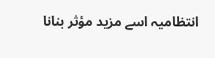انتظامیہ اسے مزید مؤثر بنانا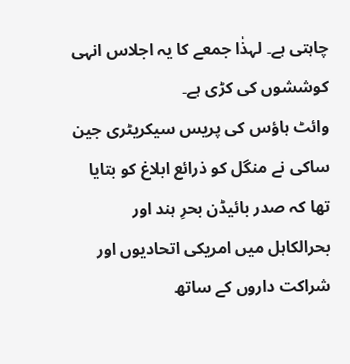چاہتی ہے۔ لہذٰا جمعے کا یہ اجلاس انہی کوششوں کی کڑی ہے۔
وائٹ ہاؤس کی پریس سیکریٹری جین ساکی نے منگل کو ذرائع ابلاغ کو بتایا تھا کہ صدر بائیڈن بحرِ ہند اور بحرالکاہل میں امریکی اتحادیوں اور شراکت داروں کے ساتھ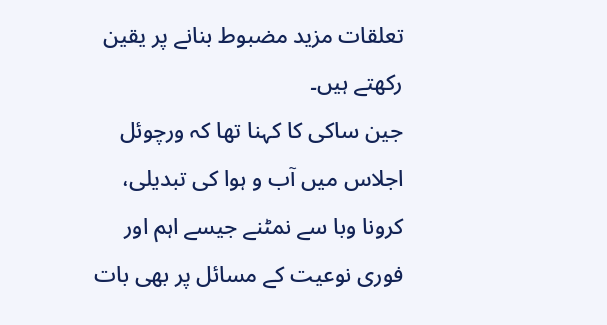تعلقات مزید مضبوط بنانے پر یقین رکھتے ہیں۔
جین ساکی کا کہنا تھا کہ ورچوئل اجلاس میں آب و ہوا کی تبدیلی، کرونا وبا سے نمٹنے جیسے اہم اور فوری نوعیت کے مسائل پر بھی بات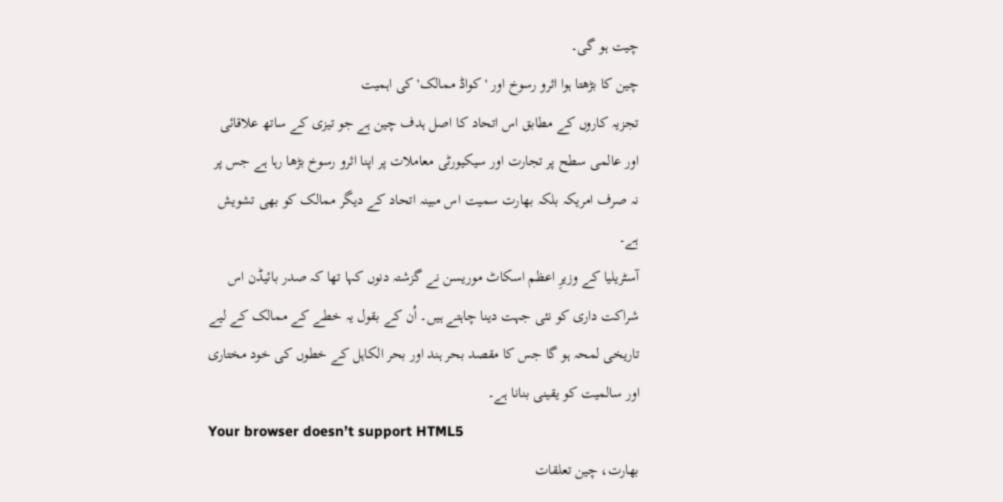چیت ہو گی۔
چین کا بڑھتا ہوا اثرو رسوخ اور 'کواڈ ممالک' کی اہمیت
تجزیہ کاروں کے مطابق اس اتحاد کا اصل ہدف چین ہے جو تیزی کے ساتھ علاقائی اور عالمی سطح پر تجارت اور سیکیورٹی معاملات پر اپنا اثرو رسوخ بڑھا رہا ہے جس پر نہ صرف امریکہ بلکہ بھارت سمیت اس مبینہ اتحاد کے دیگر ممالک کو بھی تشویش ہے۔
آسٹریلیا کے وزیرِ اعظم اسکاٹ موریسن نے گزشتہ دنوں کہا تھا کہ صدر بائیڈن اس شراکت داری کو نئی جہت دینا چاہتے ہیں۔ اُن کے بقول یہ خطے کے ممالک کے لیے تاریخی لمحہ ہو گا جس کا مقصد بحر ہند اور بحر الکاہل کے خطوں کی خود مختاری اور سالمیت کو یقینی بنانا ہے۔
Your browser doesn’t support HTML5
بھارت، چین تعلقات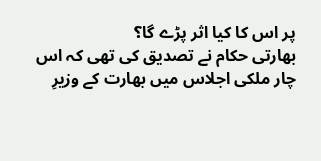پر اس کا کیا اثر پڑے گا؟
بھارتی حکام نے تصدیق کی تھی کہ اس چار ملکی اجلاس میں بھارت کے وزیرِ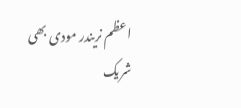اعظم نریندر مودی بھی شریک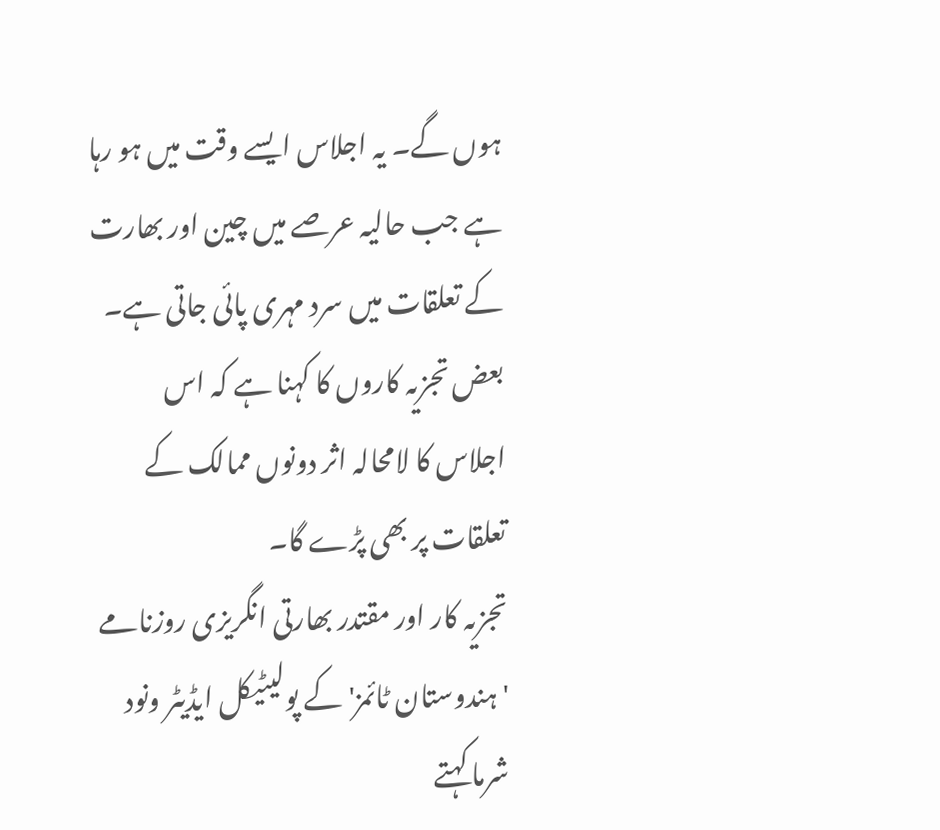ہوں گے۔ یہ اجلاس ایسے وقت میں ہو رہا ہے جب حالیہ عرصے میں چین اور بھارت کے تعلقات میں سرد مہری پائی جاتی ہے۔
بعض تجزیہ کاروں کا کہنا ہے کہ اس اجلاس کا لامحالہ اثر دونوں ممالک کے تعلقات پر بھی پڑے گا۔
تجزیہ کار اور مقتدر بھارتی انگریزی روزنامے 'ہندوستان ٹائمز' کے پولیٹیکل ایڈیٹر ونود شرما کہتے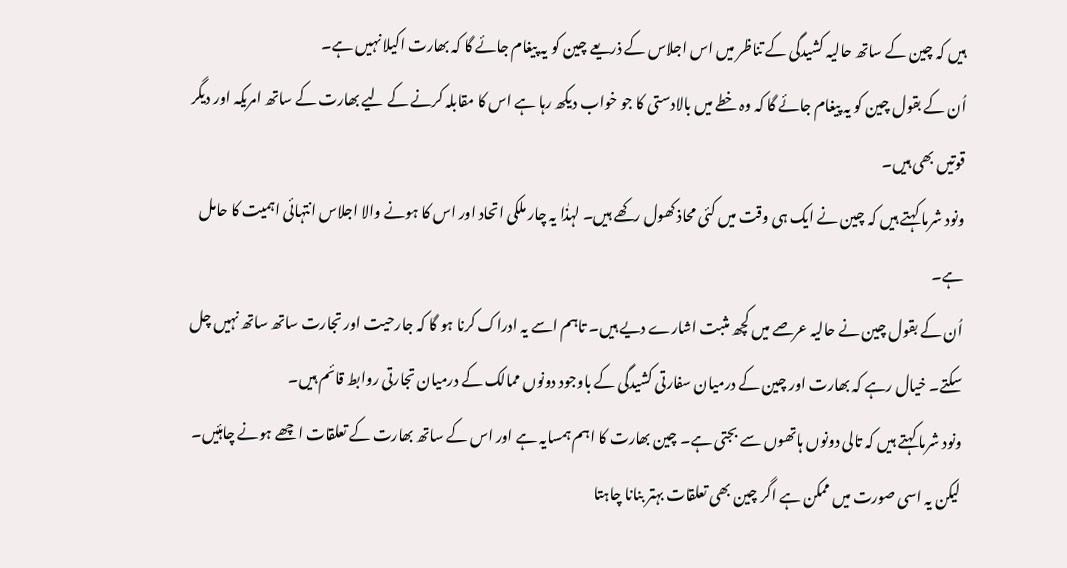ہیں کہ چین کے ساتھ حالیہ کشیدگی کے تناظر میں اس اجلاس کے ذریعے چین کو یہ پیغام جائے گا کہ بھارت اکیلا نہیں ہے۔
اُن کے بقول چین کو یہ پیغام جائے گا کہ وہ خطے میں بالادستی کا جو خواب دیکھ رہا ہے اس کا مقابلہ کرنے کے لیے بھارت کے ساتھ امریکہ اور دیگر قوتیں بھی ہیں۔
ونود شرما کہتے ہیں کہ چین نے ایک ہی وقت میں کئی محاذ کھول رکھے ہیں۔ لہذٰا یہ چار ملکی اتحاد اور اس کا ہونے والا اجلاس انتہائی اہمیت کا حامل ہے۔
اُن کے بقول چین نے حالیہ عرصے میں کچھ مثبت اشارے دیے ہیں۔ تاہم اسے یہ ادراک کرنا ہو گا کہ جارحیت اور تجارت ساتھ ساتھ نہیں چل سکتے۔ خیال رہے کہ بھارت اور چین کے درمیان سفارتی کشیدگی کے باوجود دونوں ممالک کے درمیان تجارتی روابط قائم ہیں۔
ونود شرما کہتے ہیں کہ تالی دونوں ہاتھوں سے بجتی ہے۔ چین بھارت کا اہم ہمسایہ ہے اور اس کے ساتھ بھارت کے تعلقات اچھے ہونے چاہئیں۔ لیکن یہ اسی صورت میں ممکن ہے اگر چین بھی تعلقات بہتر بنانا چاہتا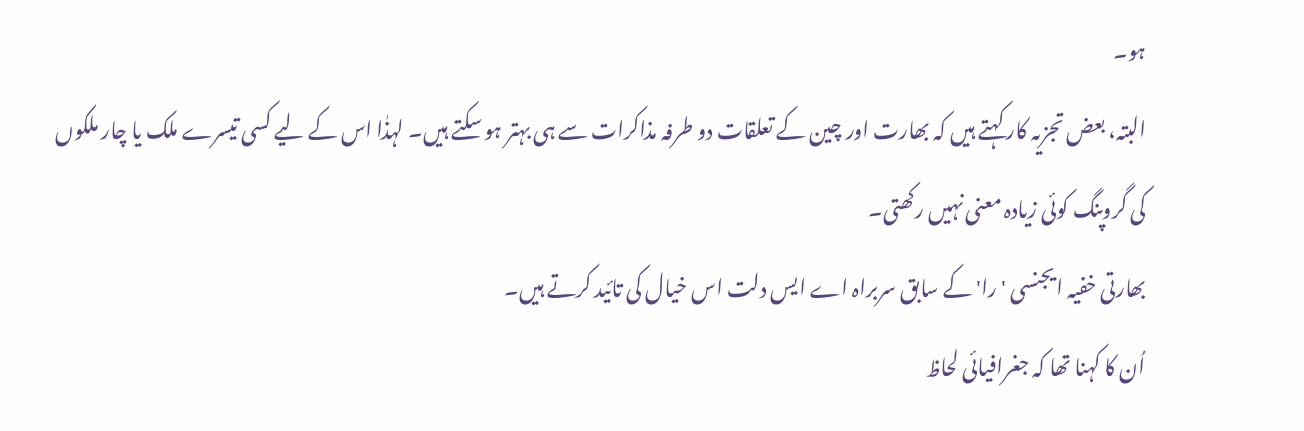ہو۔
البتہ، بعض تجزیہ کار کہتے ہیں کہ بھارت اور چین کے تعلقات دو طرفہ مذاکرات سے ہی بہتر ہو سکتے ہیں۔ لہذٰا اس کے لیے کسی تیسرے ملک یا چار ملکوں کی گروپنگ کوئی زیادہ معنی نہیں رکھتی۔
بھارتی خفیہ ایجنسی 'را' کے سابق سربراہ اے ایس دلت اس خیال کی تائید کرتے ہیں۔
اُن کا کہنا تھا کہ جغرافیائی لحاظ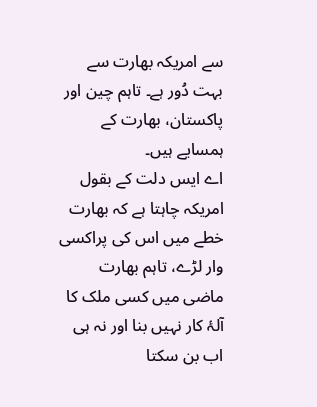سے امریکہ بھارت سے بہت دُور ہے۔ تاہم چین اور پاکستان، بھارت کے ہمسایے ہیں۔
اے ایس دلت کے بقول امریکہ چاہتا ہے کہ بھارت خطے میں اس کی پراکسی وار لڑے، تاہم بھارت ماضی میں کسی ملک کا آلۂ کار نہیں بنا اور نہ ہی اب بن سکتا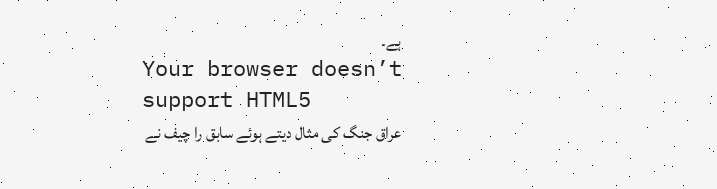ہے۔
Your browser doesn’t support HTML5
عراق جنگ کی مثال دیتے ہوئے سابق را چیف نے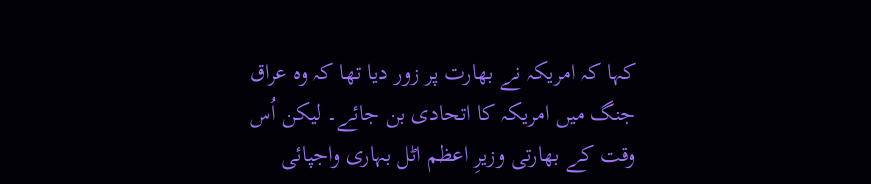کہا کہ امریکہ نے بھارت پر زور دیا تھا کہ وہ عراق جنگ میں امریکہ کا اتحادی بن جائے۔ لیکن اُس وقت کے بھارتی وزیرِ اعظم اٹل بہاری واجپائی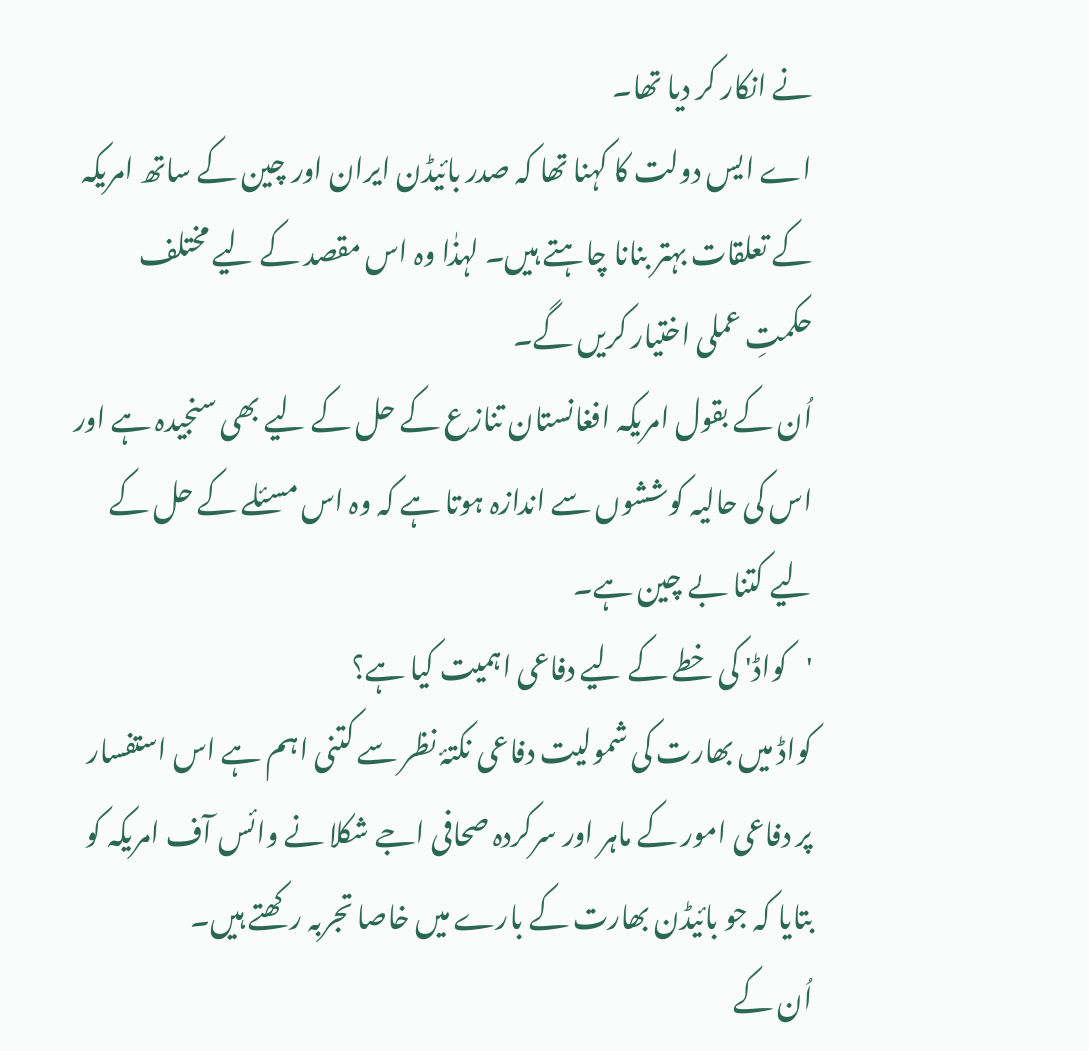نے انکار کر دیا تھا۔
اے ایس دولت کا کہنا تھا کہ صدر بائیڈن ایران اور چین کے ساتھ امریکہ کے تعلقات بہتر بنانا چاہتے ہیں۔ لہذٰا وہ اس مقصد کے لیے مختلف حکمتِ عملی اختیار کریں گے۔
اُن کے بقول امریکہ افغانستان تنازع کے حل کے لیے بھی سنجیدہ ہے اور اس کی حالیہ کوششوں سے اندازہ ہوتا ہے کہ وہ اس مسئلے کے حل کے لیے کتنا بے چین ہے۔
'کواڈ' کی خطے کے لیے دفاعی اہمیت کیا ہے؟
کواڈ میں بھارت کی شمولیت دفاعی نکتۂ نظر سے کتنی اہم ہے اس استفسار پر دفاعی امور کے ماہر اور سرکردہ صحافی اجے شکلا نے وائس آف امریکہ کو بتایا کہ جو بائیڈن بھارت کے بارے میں خاصا تجربہ رکھتے ہیں۔
اُن کے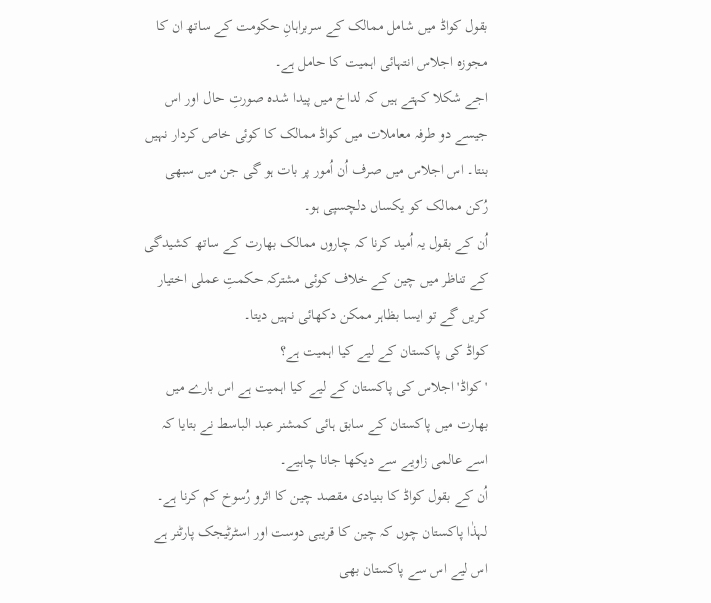بقول کواڈ میں شامل ممالک کے سربراہانِ حکومت کے ساتھ ان کا مجوزہ اجلاس انتہائی اہمیت کا حامل ہے۔
اجے شکلا کہتے ہیں کہ لداخ میں پیدا شدہ صورتِ حال اور اس جیسے دو طرفہ معاملات میں کواڈ ممالک کا کوئی خاص کردار نہیں بنتا۔ اس اجلاس میں صرف اُن اُمور پر بات ہو گی جن میں سبھی رُکن ممالک کو یکساں دلچسپی ہو۔
اُن کے بقول یہ اُمید کرنا کہ چاروں ممالک بھارت کے ساتھ کشیدگی کے تناظر میں چین کے خلاف کوئی مشترکہ حکمتِ عملی اختیار کریں گے تو ایسا بظاہر ممکن دکھائی نہیں دیتا۔
کواڈ کی پاکستان کے لیے کیا اہمیت ہے؟
'کواڈ' اجلاس کی پاکستان کے لیے کیا اہمیت ہے اس بارے میں بھارت میں پاکستان کے سابق ہائی کمشنر عبد الباسط نے بتایا کہ اسے عالمی زاویے سے دیکھا جانا چاہیے۔
اُن کے بقول کواڈ کا بنیادی مقصد چین کا اثرو رُسوخ کم کرنا ہے۔ لہذٰا پاکستان چوں کہ چین کا قریبی دوست اور اسٹرٹیجک پارٹنر ہے اس لیے اس سے پاکستان بھی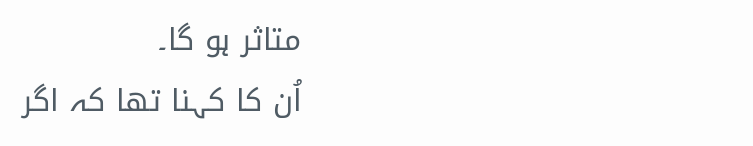متاثر ہو گا۔
اُن کا کہنا تھا کہ اگر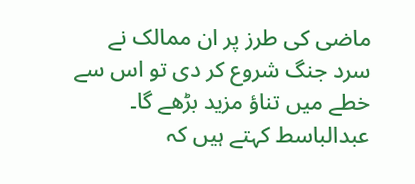ماضی کی طرز پر ان ممالک نے سرد جنگ شروع کر دی تو اس سے خطے میں تناؤ مزید بڑھے گا۔
عبدالباسط کہتے ہیں کہ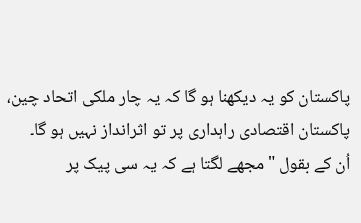پاکستان کو یہ دیکھنا ہو گا کہ یہ چار ملکی اتحاد چین، پاکستان اقتصادی راہداری پر تو اثرانداز نہیں ہو گا۔
اُن کے بقول "مجھے لگتا ہے کہ یہ سی پیک پر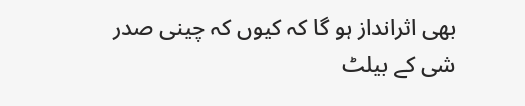بھی اثرانداز ہو گا کہ کیوں کہ چینی صدر شی کے بیلٹ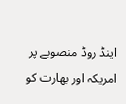اینڈ روڈ منصوبے پر امریکہ اور بھارت کو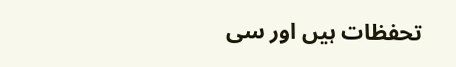تحفظات ہیں اور سی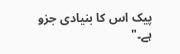پیک اس کا بنیادی جزو ہے۔"